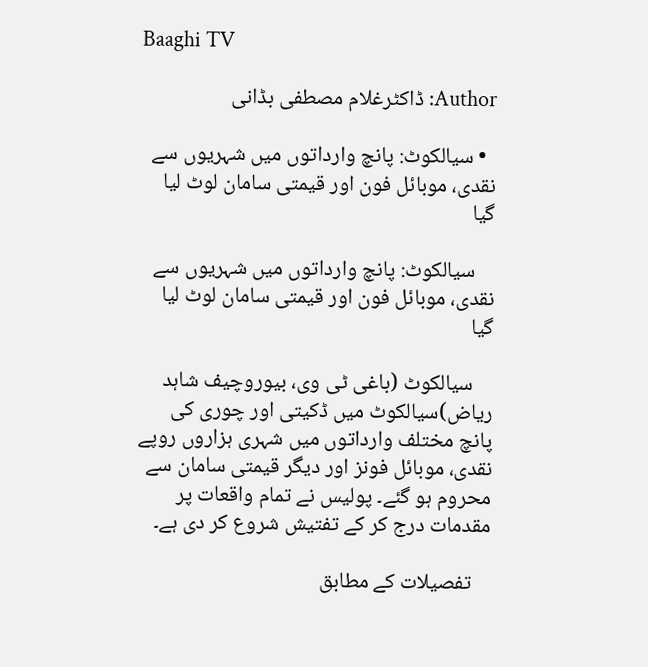Baaghi TV

Author: ڈاکٹرغلام مصطفی بڈانی

  • سیالکوٹ: پانچ وارداتوں میں شہریوں سے نقدی، موبائل فون اور قیمتی سامان لوٹ لیا گیا

    سیالکوٹ: پانچ وارداتوں میں شہریوں سے نقدی، موبائل فون اور قیمتی سامان لوٹ لیا گیا

    سیالکوٹ (باغی ٹی وی، بیوروچیف شاہد ریاض)سیالکوٹ میں ڈکیتی اور چوری کی پانچ مختلف وارداتوں میں شہری ہزاروں روپے نقدی، موبائل فونز اور دیگر قیمتی سامان سے محروم ہو گئے۔ پولیس نے تمام واقعات پر مقدمات درج کر کے تفتیش شروع کر دی ہے۔

    تفصیلات کے مطابق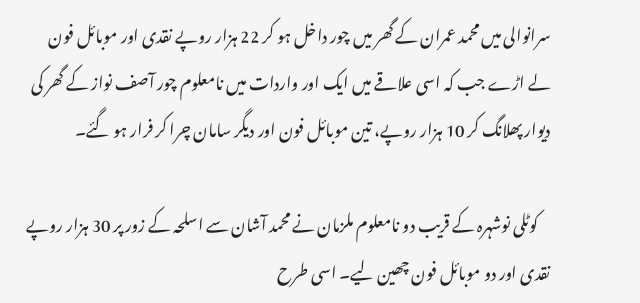سرانوالی میں محمد عمران کے گھر میں چور داخل ہو کر 22 ہزار روپے نقدی اور موبائل فون لے اڑے جب کہ اسی علاقے میں ایک اور واردات میں نامعلوم چور آصف نواز کے گھر کی دیوار پھلانگ کر 10 ہزار روپے، تین موبائل فون اور دیگر سامان چرا کر فرار ہو گئے۔

    کوٹلی نوشہرہ کے قریب دو نامعلوم ملزمان نے محمد آشان سے اسلحہ کے زور پر 30 ہزار روپے نقدی اور دو موبائل فون چھین لیے۔ اسی طرح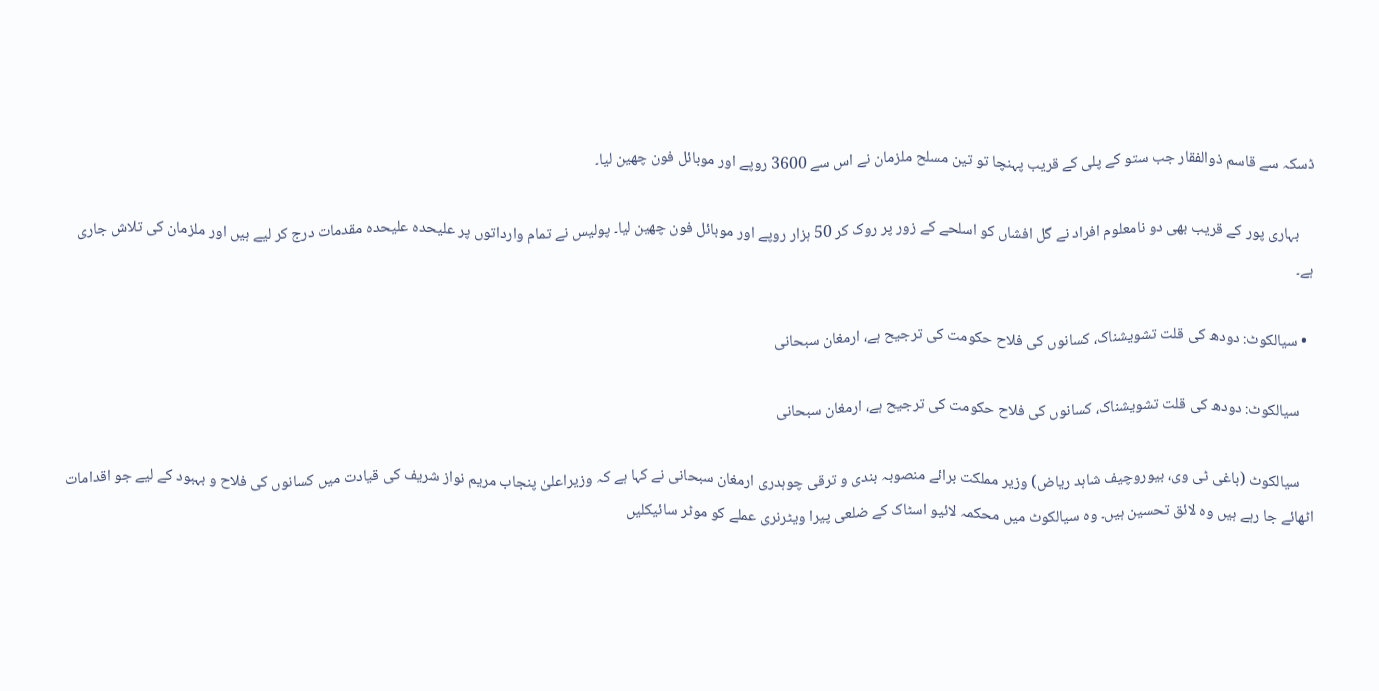ڈسکہ سے قاسم ذوالفقار جب ستو کے پلی کے قریب پہنچا تو تین مسلح ملزمان نے اس سے 3600 روپے اور موبائل فون چھین لیا۔

    بہاری پور کے قریب بھی دو نامعلوم افراد نے گل افشاں کو اسلحے کے زور پر روک کر 50 ہزار روپے اور موبائل فون چھین لیا۔ پولیس نے تمام وارداتوں پر علیحدہ علیحدہ مقدمات درج کر لیے ہیں اور ملزمان کی تلاش جاری ہے۔

  • سیالکوٹ: دودھ کی قلت تشویشناک، کسانوں کی فلاح حکومت کی ترجیح ہے، ارمغان سبحانی

    سیالکوٹ: دودھ کی قلت تشویشناک، کسانوں کی فلاح حکومت کی ترجیح ہے، ارمغان سبحانی

    سیالکوٹ (باغی ٹی وی، بیوروچیف شاہد ریاض) وزیر مملکت برائے منصوبہ بندی و ترقی چوہدری ارمغان سبحانی نے کہا ہے کہ وزیراعلیٰ پنجاب مریم نواز شریف کی قیادت میں کسانوں کی فلاح و بہبود کے لیے جو اقدامات اٹھائے جا رہے ہیں وہ لائق تحسین ہیں۔ وہ سیالکوٹ میں محکمہ لائیو اسٹاک کے ضلعی پیرا ویٹرنری عملے کو موٹر سائیکلیں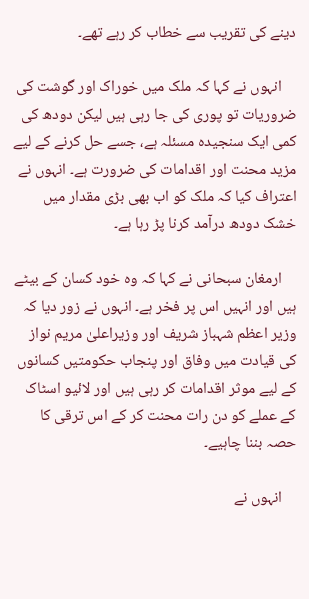دینے کی تقریب سے خطاب کر رہے تھے۔

    انہوں نے کہا کہ ملک میں خوراک اور گوشت کی ضروریات تو پوری کی جا رہی ہیں لیکن دودھ کی کمی ایک سنجیدہ مسئلہ ہے، جسے حل کرنے کے لیے مزید محنت اور اقدامات کی ضرورت ہے۔ انہوں نے اعتراف کیا کہ ملک کو اب بھی بڑی مقدار میں خشک دودھ درآمد کرنا پڑ رہا ہے۔

    ارمغان سبحانی نے کہا کہ وہ خود کسان کے بیٹے ہیں اور انہیں اس پر فخر ہے۔ انہوں نے زور دیا کہ وزیر اعظم شہباز شریف اور وزیراعلیٰ مریم نواز کی قیادت میں وفاق اور پنجاب حکومتیں کسانوں کے لیے موثر اقدامات کر رہی ہیں اور لائیو اسٹاک کے عملے کو دن رات محنت کر کے اس ترقی کا حصہ بننا چاہیے۔

    انہوں نے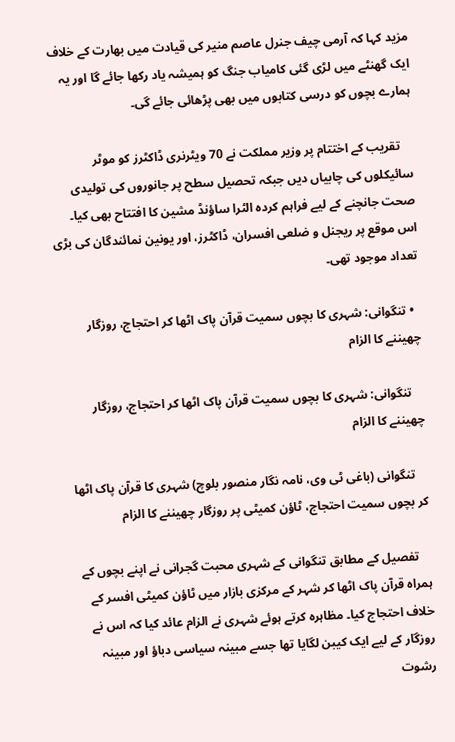مزید کہا کہ آرمی چیف جنرل عاصم منیر کی قیادت میں بھارت کے خلاف ایک گھنٹے میں لڑی گئی کامیاب جنگ کو ہمیشہ یاد رکھا جائے گا اور یہ ہمارے بچوں کو درسی کتابوں میں بھی پڑھائی جائے گی۔

    تقریب کے اختتام پر وزیر مملکت نے 70 ویٹرنری ڈاکٹرز کو موٹر سائیکلوں کی چابیاں دیں جبکہ تحصیل سطح پر جانوروں کی تولیدی صحت جانچنے کے لیے فراہم کردہ الٹرا ساؤنڈ مشین کا افتتاح بھی کیا۔ اس موقع پر ریجنل و ضلعی افسران، ڈاکٹرز، اور یونین نمائندگان کی بڑی تعداد موجود تھی۔

  • تنگوانی: شہری کا بچوں سمیت قرآن پاک اٹھا کر احتجاج، روزگار چھیننے کا الزام

    تنگوانی: شہری کا بچوں سمیت قرآن پاک اٹھا کر احتجاج، روزگار چھیننے کا الزام

    تنگوانی (باغی ٹی وی، نامہ نگار منصور بلوچ) شہری کا قرآن پاک اٹھا کر بچوں سمیت احتجاج، ٹاؤن کمیٹی پر روزگار چھیننے کا الزام

    تفصیل کے مطابق تنگوانی کے شہری محبت گجرانی نے اپنے بچوں کے ہمراہ قرآن پاک اٹھا کر شہر کے مرکزی بازار میں ٹاؤن کمیٹی افسر کے خلاف احتجاج کیا۔ مظاہرہ کرتے ہوئے شہری نے الزام عائد کیا کہ اس نے روزگار کے لیے ایک کیبن لگایا تھا جسے مبینہ سیاسی دباؤ اور مبینہ رشوت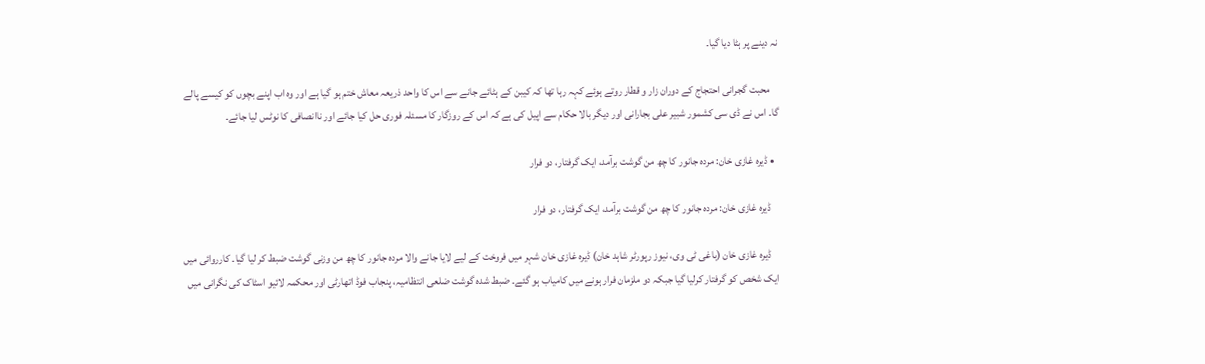نہ دینے پر ہٹا دیا گیا۔

    محبت گجرانی احتجاج کے دوران زار و قطار روتے ہوئے کہہ رہا تھا کہ کیبن کے ہٹائے جانے سے اس کا واحد ذریعہ معاش ختم ہو گیا ہے اور وہ اب اپنے بچوں کو کیسے پالے گا۔ اس نے ڈی سی کشمور شبیر علی بجارانی اور دیگر بالا حکام سے اپیل کی ہے کہ اس کے روزگار کا مسئلہ فوری حل کیا جائے اور ناانصافی کا نوٹس لیا جائے۔

  • ڈیرہ غازی خان: مردہ جانور کا چھ من گوشت برآمد، ایک گرفتار، دو فرار

    ڈیرہ غازی خان: مردہ جانور کا چھ من گوشت برآمد، ایک گرفتار، دو فرار

    ڈیرہ غازی خان (باغی ٹی وی، نیوز رپورٹر شاہد خان) ڈیرہ غازی خان شہر میں فروخت کے لیے لایا جانے والا مردہ جانور کا چھ من وزنی گوشت ضبط کر لیا گیا۔ کارروائی میں ایک شخص کو گرفتار کرلیا گیا جبکہ دو ملزمان فرار ہونے میں کامیاب ہو گئے۔ ضبط شدہ گوشت ضلعی انتظامیہ، پنجاب فوڈ اتھارٹی اور محکمہ لائیو اسٹاک کی نگرانی میں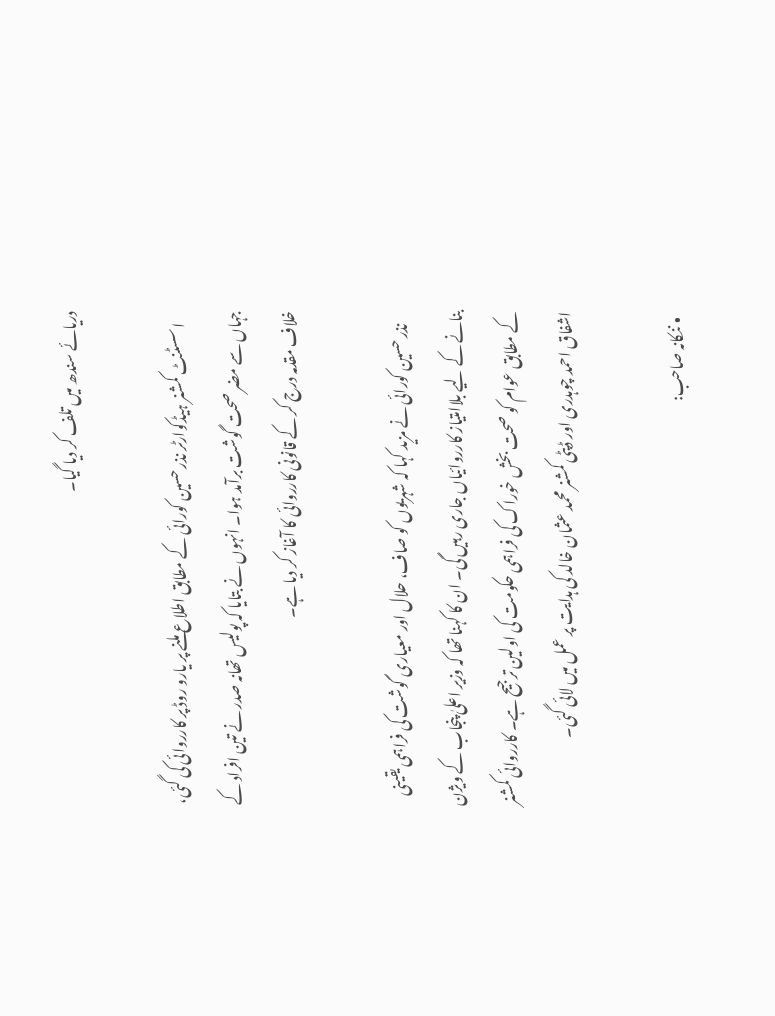دریائے سندھ میں تلف کر دیا گیا۔

    اسسٹنٹ کمشنر ہیڈکوارٹر نذر حسین کورائی کے مطابق اطلاع ملنے پر یارو روڈ پر کارروائی کی گئی، جہاں سے مضر صحت گوشت برآمد ہوا۔ انہوں نے بتایا کہ پولیس تھانہ صدر نے تین افراد کے خلاف مقدمہ درج کر کے قانونی کارروائی کا آغاز کر دیا ہے۔

    نذر حسین کورائی نے مزید کہا کہ شہریوں کو صاف، حلال اور معیاری گوشت کی فراہمی یقینی بنانے کے لیے بلاامتیاز کارروائیاں جاری رہیں گی۔ ان کا کہنا تھا کہ وزیر اعلیٰ پنجاب کے ویژن کے مطابق عوام کو صحت بخش خوراک کی فراہمی حکومت کی اولین ترجیح ہے۔ کارروائی کمشنر اشفاق احمد چوہدری اور ڈپٹی کمشنر محمد عثمان خالد کی ہدایت پر عمل میں لائی گئی۔

  • ننکانہ صاحب: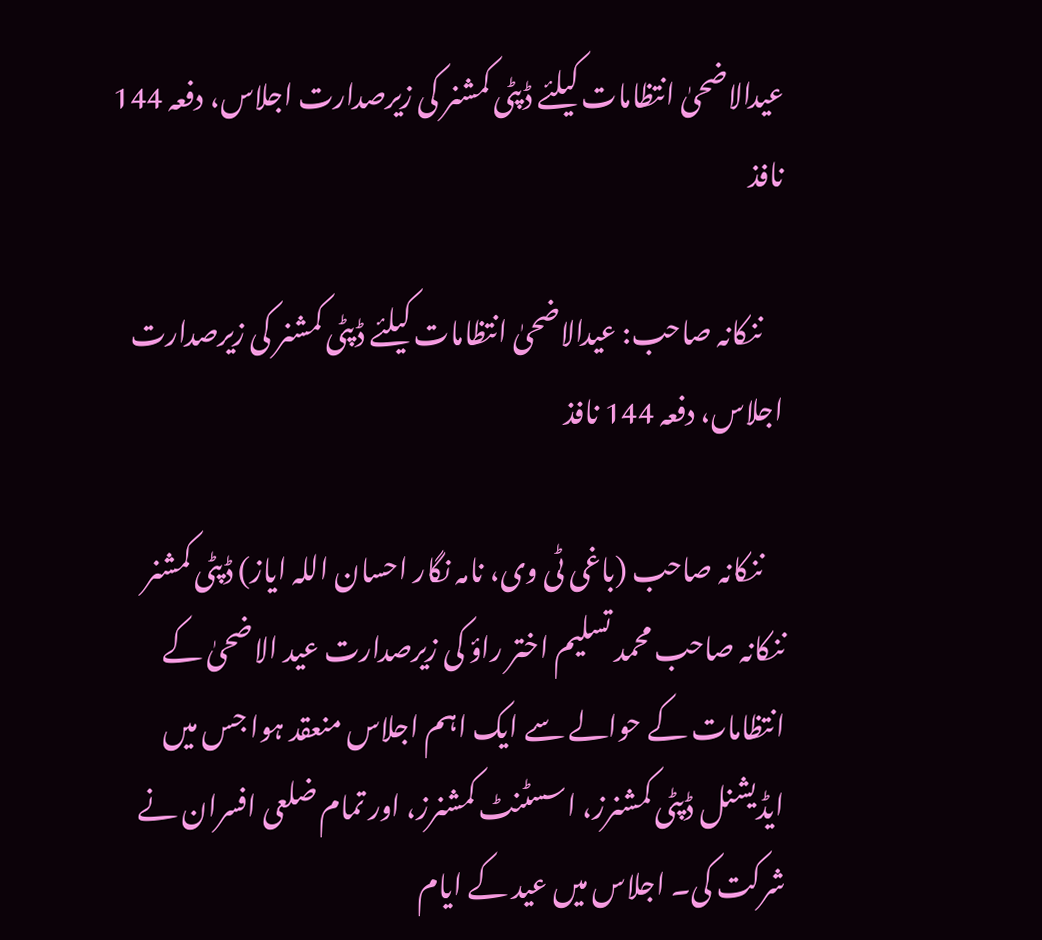عیدالاضحیٰ انتظامات کیلئے ڈپٹی کمشنر کی زیرصدارت اجلاس، دفعہ 144 نافذ

    ننکانہ صاحب: عیدالاضحیٰ انتظامات کیلئے ڈپٹی کمشنر کی زیرصدارت اجلاس، دفعہ 144 نافذ

    ننکانہ صاحب (باغی ٹی وی، نامہ نگار احسان اللہ ایاز) ڈپٹی کمشنر ننکانہ صاحب محمد تسلیم اختر راؤ کی زیرصدارت عید الاضحیٰ کے انتظامات کے حوالے سے ایک اہم اجلاس منعقد ہوا جس میں ایڈیشنل ڈپٹی کمشنرز، اسسٹنٹ کمشنرز، اور تمام ضلعی افسران نے شرکت کی۔ اجلاس میں عید کے ایام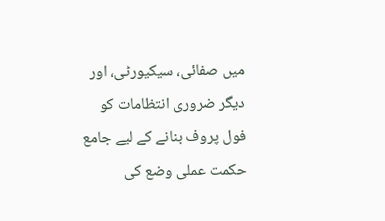میں صفائی، سیکیورٹی، اور دیگر ضروری انتظامات کو فول پروف بنانے کے لیے جامع حکمت عملی وضع کی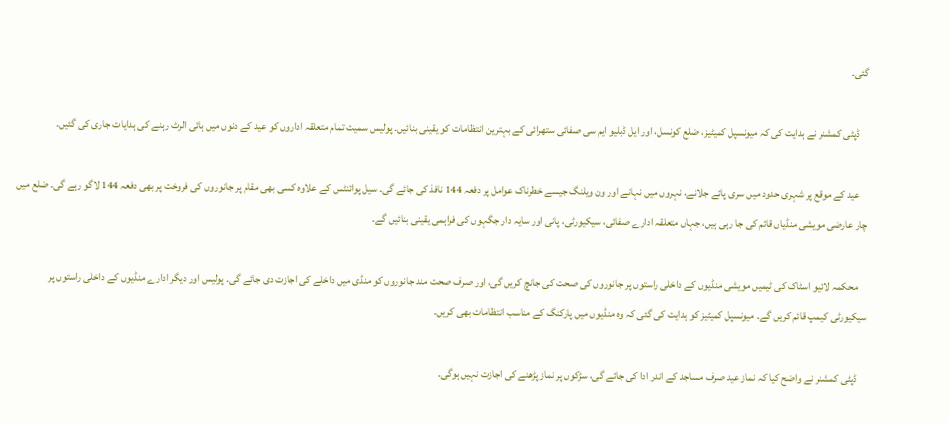گئی۔

    ڈپٹی کمشنر نے ہدایت کی کہ میونسپل کمیٹیز، ضلع کونسل، اور ایل ڈبلیو ایم سی صفائی ستھرائی کے بہترین انتظامات کو یقینی بنائیں۔ پولیس سمیت تمام متعلقہ اداروں کو عید کے دنوں میں ہائی الرٹ رہنے کی ہدایات جاری کی گئیں۔

    عید کے موقع پر شہری حدود میں سری پائے جلانے، نہروں میں نہانے اور ون ویلنگ جیسے خطرناک عوامل پر دفعہ 144 نافذ کی جائے گی۔ سیل پوائنٹس کے علاوہ کسی بھی مقام پر جانوروں کی فروخت پر بھی دفعہ 144 لاگو رہے گی۔ ضلع میں چار عارضی مویشی منڈیاں قائم کی جا رہی ہیں، جہاں متعلقہ ادارے صفائی، سیکیورٹی، پانی اور سایہ دار جگہوں کی فراہمی یقینی بنائیں گے۔

    محکمہ لائیو اسٹاک کی ٹیمیں مویشی منڈیوں کے داخلی راستوں پر جانوروں کی صحت کی جانچ کریں گی، اور صرف صحت مند جانوروں کو منڈی میں داخلے کی اجازت دی جائے گی۔ پولیس اور دیگر ادارے منڈیوں کے داخلی راستوں پر سیکیورٹی کیمپ قائم کریں گے۔ میونسپل کمیٹیز کو ہدایت کی گئی کہ وہ منڈیوں میں پارکنگ کے مناسب انتظامات بھی کریں۔

    ڈپٹی کمشنر نے واضح کیا کہ نماز عید صرف مساجد کے اندر ادا کی جائے گی، سڑکوں پر نماز پڑھنے کی اجازت نہیں ہوگی۔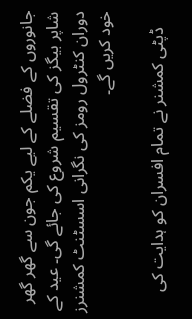جانوروں کے فضلے کے لیے یکم جون سے گھر گھر شاپر بیگز کی تقسیم شروع کی جائے گی۔ عید کے دوران کنٹرول رومز کی نگرانی اسسٹنٹ کمشنرز خود کریں گے۔

    ڈپٹی کمشنر نے تمام افسران کو ہدایت کی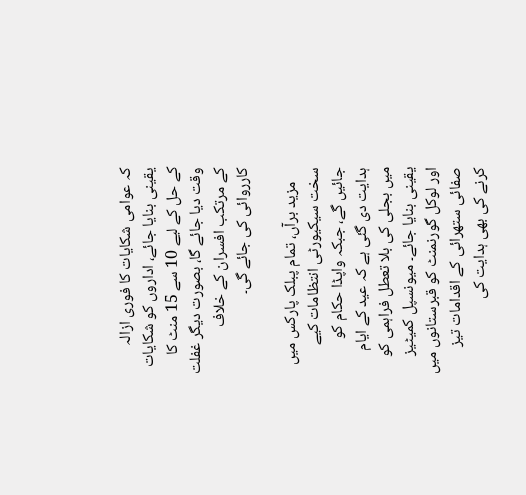کہ عوامی شکایات کا فوری ازالہ یقینی بنایا جائے، اداروں کو شکایات کے حل کے لیے 10 سے 15 منٹ کا وقت دیا جائے گا، بصورت دیگر غفلت کے مرتکب افسران کے خلاف کارروائی کی جائے گی۔

    مزید برآں، تمام پبلک پارکس میں سخت سیکیورٹی انتظامات کیے جائیں گے، جبکہ واپڈا حکام کو ہدایت دی گئی ہے کہ عید کے ایام میں بجلی کی بلا تعطل فراہمی کو یقینی بنایا جائے۔ میونسپل کمیٹیز اور لوکل گورنمنٹ کو قبرستانوں میں صفائی ستھرائی کے اقدامات تیز کرنے کی بھی ہدایت کی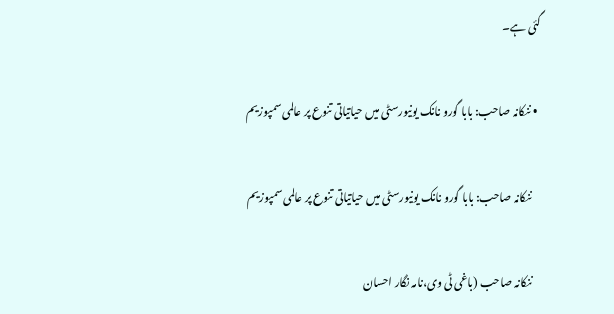گئی ہے۔

  • ننکانہ صاحب: بابا گورو نانک یونیورسٹی میں حیاتیاتی تنوع پر عالمی سمپوزیم

    ننکانہ صاحب: بابا گورو نانک یونیورسٹی میں حیاتیاتی تنوع پر عالمی سمپوزیم

    ننکانہ صاحب (باغی ٹی وی،نامہ نگار احسان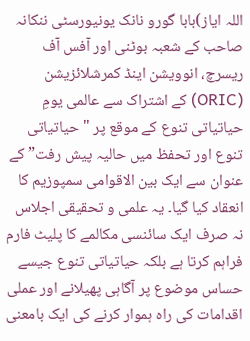اللہ ایاز)بابا گورو نانک یونیورسٹی ننکانہ صاحب کے شعبہ بوٹنی اور آفس آف ریسرچ، انوویشن اینڈ کمرشلائزیشن (ORIC) کے اشتراک سے عالمی یومِ حیاتیاتی تنوع کے موقع پر "حیاتیاتی تنوع اور تحفظ میں حالیہ پیش رفت” کے عنوان سے ایک بین الاقوامی سمپوزیم کا انعقاد کیا گیا۔ یہ علمی و تحقیقی اجلاس نہ صرف ایک سائنسی مکالمے کا پلیٹ فارم فراہم کرتا ہے بلکہ حیاتیاتی تنوع جیسے حساس موضوع پر آگاہی پھیلانے اور عملی اقدامات کی راہ ہموار کرنے کی ایک بامعنی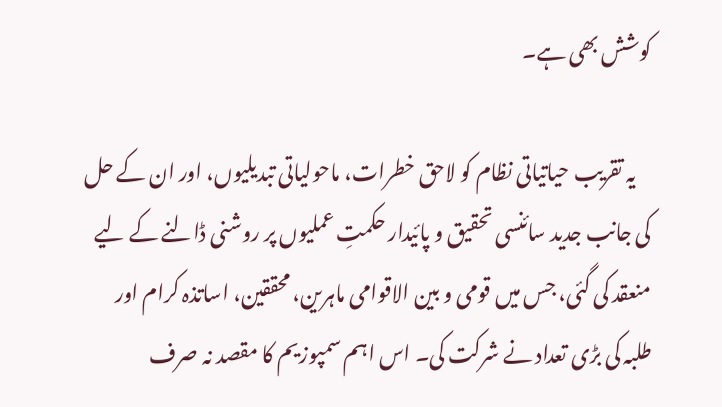کوشش بھی ہے۔

    یہ تقریب حیاتیاتی نظام کو لاحق خطرات، ماحولیاتی تبدیلیوں، اور ان کے حل کی جانب جدید سائنسی تحقیق و پائیدار حکمتِ عملیوں پر روشنی ڈالنے کے لیے منعقد کی گئی، جس میں قومی و بین الاقوامی ماہرین، محققین، اساتذہ کرام اور طلبہ کی بڑی تعداد نے شرکت کی۔ اس اہم سمپوزیم کا مقصد نہ صرف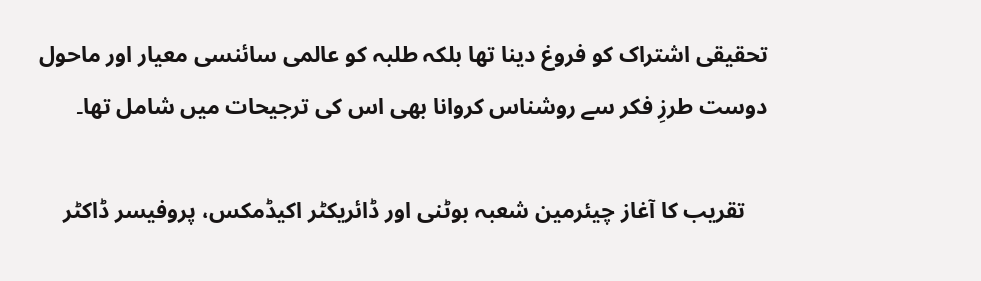تحقیقی اشتراک کو فروغ دینا تھا بلکہ طلبہ کو عالمی سائنسی معیار اور ماحول دوست طرزِ فکر سے روشناس کروانا بھی اس کی ترجیحات میں شامل تھا۔

    تقریب کا آغاز چیئرمین شعبہ بوٹنی اور ڈائریکٹر اکیڈمکس، پروفیسر ڈاکٹر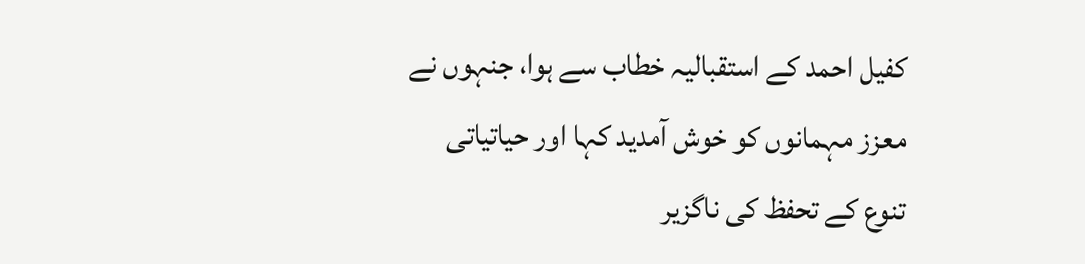کفیل احمد کے استقبالیہ خطاب سے ہوا، جنہوں نے معزز مہمانوں کو خوش آمدید کہا اور حیاتیاتی تنوع کے تحفظ کی ناگزیر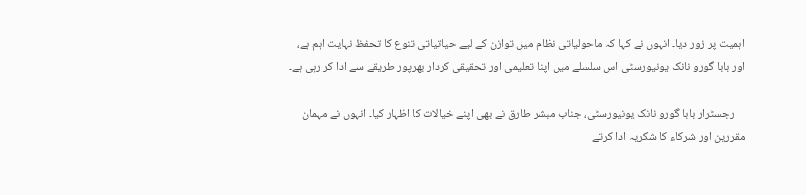اہمیت پر زور دیا۔ انہوں نے کہا کہ ماحولیاتی نظام میں توازن کے لیے حیاتیاتی تنوع کا تحفظ نہایت اہم ہے، اور بابا گورو نانک یونیورسٹی اس سلسلے میں اپنا تعلیمی اور تحقیقی کردار بھرپور طریقے سے ادا کر رہی ہے۔

    رجسٹرار بابا گورو نانک یونیورسٹی، جناب مبشر طارق نے بھی اپنے خیالات کا اظہار کیا۔ انہوں نے مہمان مقررین اور شرکاء کا شکریہ ادا کرتے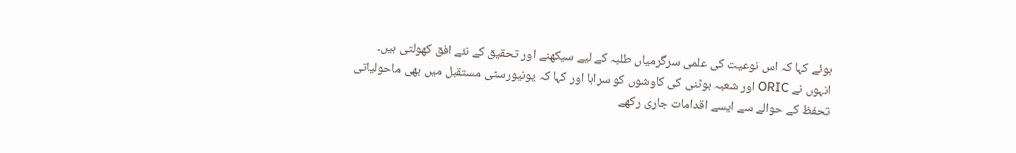ہوئے کہا کہ اس نوعیت کی علمی سرگرمیاں طلبہ کے لیے سیکھنے اور تحقیق کے نئے افق کھولتی ہیں۔ انہوں نے ORIC اور شعبہ بوٹنی کی کاوشوں کو سراہا اور کہا کہ یونیورسٹی مستقبل میں بھی ماحولیاتی تحفظ کے حوالے سے ایسے اقدامات جاری رکھے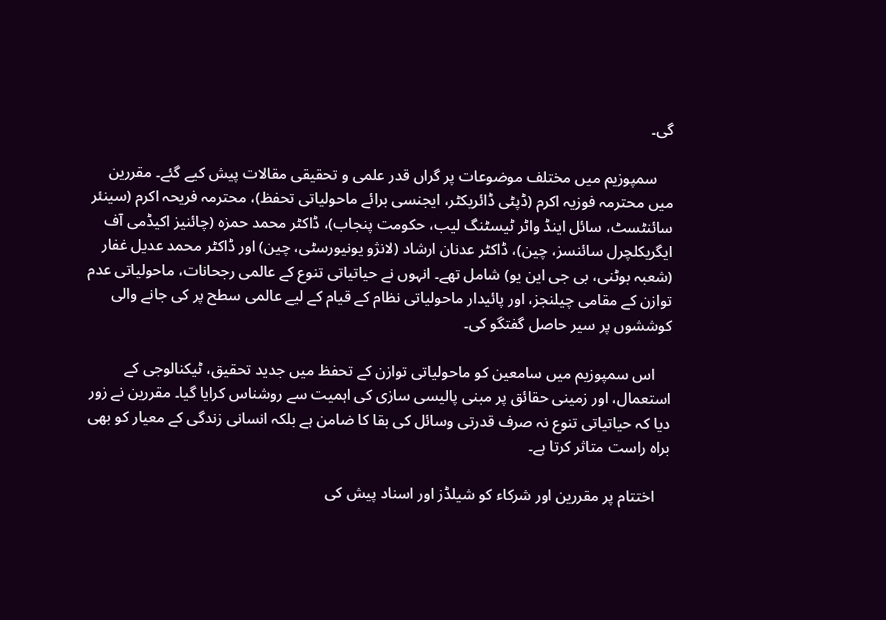گی۔

    سمپوزیم میں مختلف موضوعات پر گراں قدر علمی و تحقیقی مقالات پیش کیے گئے۔ مقررین میں محترمہ فوزیہ اکرم (ڈپٹی ڈائریکٹر، ایجنسی برائے ماحولیاتی تحفظ)، محترمہ فریحہ اکرم (سینئر سائنٹسٹ، سائل اینڈ واٹر ٹیسٹنگ لیب، حکومت پنجاب)، ڈاکٹر محمد حمزہ (چائنیز اکیڈمی آف ایگریکلچرل سائنسز، چین)، ڈاکٹر عدنان ارشاد (لانژو یونیورسٹی، چین) اور ڈاکٹر محمد عدیل غفار (شعبہ بوٹنی، بی جی این یو) شامل تھے۔ انہوں نے حیاتیاتی تنوع کے عالمی رجحانات، ماحولیاتی عدم توازن کے مقامی چیلنجز، اور پائیدار ماحولیاتی نظام کے قیام کے لیے عالمی سطح پر کی جانے والی کوششوں پر سیر حاصل گفتگو کی۔

    اس سمپوزیم میں سامعین کو ماحولیاتی توازن کے تحفظ میں جدید تحقیق، ٹیکنالوجی کے استعمال، اور زمینی حقائق پر مبنی پالیسی سازی کی اہمیت سے روشناس کرایا گیا۔ مقررین نے زور دیا کہ حیاتیاتی تنوع نہ صرف قدرتی وسائل کی بقا کا ضامن ہے بلکہ انسانی زندگی کے معیار کو بھی براہ راست متاثر کرتا ہے۔

    اختتام پر مقررین اور شرکاء کو شیلڈز اور اسناد پیش کی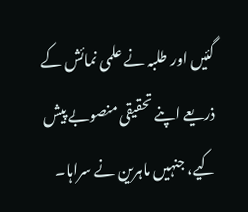گئیں اور طلبہ نے علمی نمائش کے ذریعے اپنے تحقیقی منصوبے پیش کیے، جنہیں ماہرین نے سراہا۔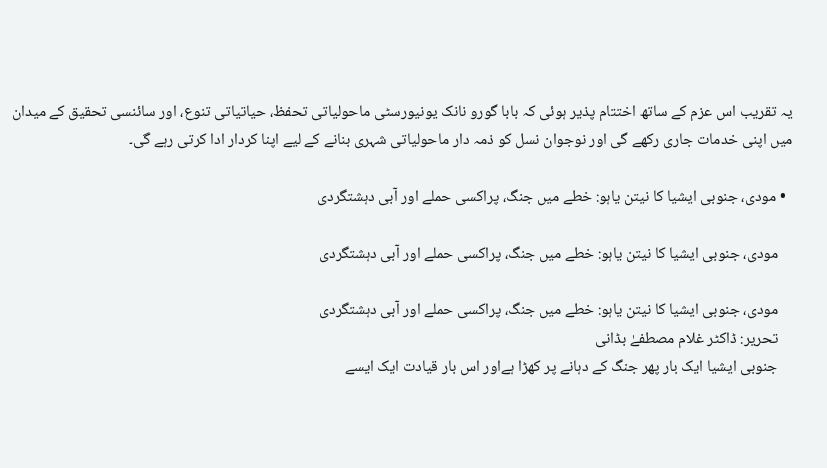یہ تقریب اس عزم کے ساتھ اختتام پذیر ہوئی کہ بابا گورو نانک یونیورسٹی ماحولیاتی تحفظ، حیاتیاتی تنوع، اور سائنسی تحقیق کے میدان میں اپنی خدمات جاری رکھے گی اور نوجوان نسل کو ذمہ دار ماحولیاتی شہری بنانے کے لیے اپنا کردار ادا کرتی رہے گی۔

  • مودی، جنوبی ایشیا کا نیتن یاہو: خطے میں جنگ، پراکسی حملے اور آبی دہشتگردی

    مودی، جنوبی ایشیا کا نیتن یاہو: خطے میں جنگ، پراکسی حملے اور آبی دہشتگردی

    مودی، جنوبی ایشیا کا نیتن یاہو: خطے میں جنگ، پراکسی حملے اور آبی دہشتگردی
    تحریر: ڈاکٹر غلام مصطفےٰ بڈانی
    جنوبی ایشیا ایک بار پھر جنگ کے دہانے پر کھڑا ہےاور اس بار قیادت ایک ایسے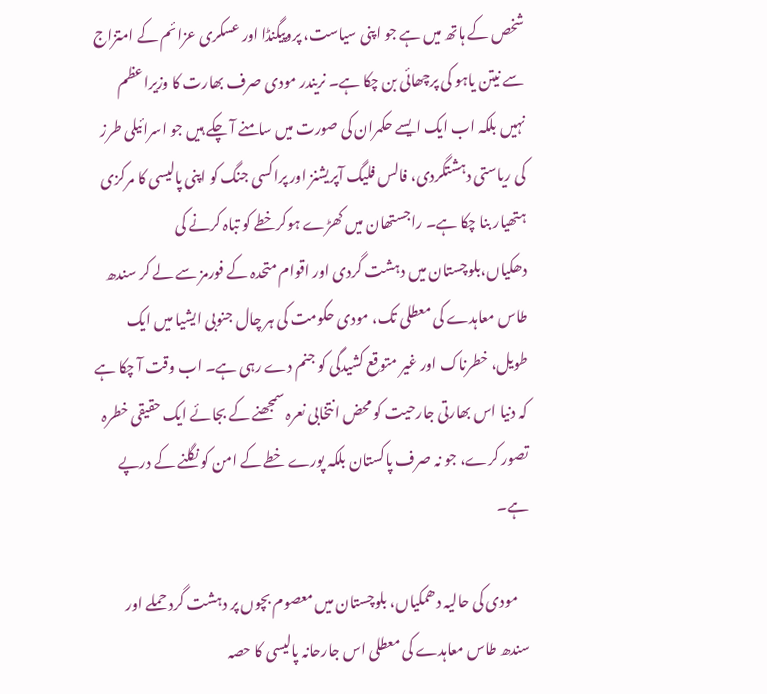شخص کے ہاتھ میں ہے جو اپنی سیاست، پروپیگنڈا اور عسکری عزائم کے امتزاج سے نیتن یاہو کی پرچھائی بن چکا ہے۔ نریندر مودی صرف بھارت کا وزیراعظم نہیں بلکہ اب ایک ایسے حکمران کی صورت میں سامنے آ چکے ہیں جو اسرائیلی طرز کی ریاستی دہشتگردی، فالس فلیگ آپریشنز اور پراکسی جنگ کو اپنی پالیسی کا مرکزی ہتھیار بنا چکا ہے۔ راجستھان میں کھڑے ہوکرخطے کو تباہ کرنے کی دھکیاں،بلوچستان میں دہشت گردی اور اقوام متحدہ کے فورمز سے لے کر سندھ طاس معاہدے کی معطلی تک، مودی حکومت کی ہر چال جنوبی ایشیا میں ایک طویل، خطرناک اور غیر متوقع کشیدگی کو جنم دے رہی ہے۔ اب وقت آ چکا ہے کہ دنیا اس بھارتی جارحیت کو محض انتخابی نعرہ سمجھنے کے بجائے ایک حقیقی خطرہ تصور کرے، جو نہ صرف پاکستان بلکہ پورے خطے کے امن کو نگلنے کے درپے ہے۔

    مودی کی حالیہ دھمکیاں، بلوچستان میں معصوم بچوں پر دہشت گرد حملے اور سندھ طاس معاہدے کی معطلی اس جارحانہ پالیسی کا حصہ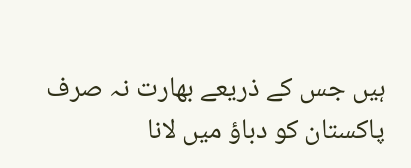ہیں جس کے ذریعے بھارت نہ صرف پاکستان کو دباؤ میں لانا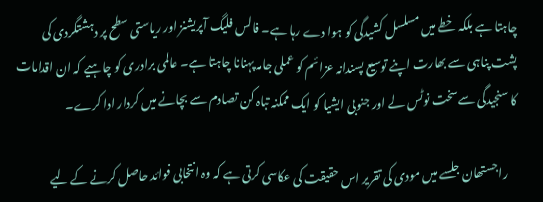چاہتا ہے بلکہ خطے میں مسلسل کشیدگی کو ہوا دے رہا ہے۔ فالس فلیگ آپریشنز اور ریاستی سطح پر دہشتگردی کی پشت پناہی سے بھارت اپنے توسیع پسندانہ عزائم کو عملی جامہ پہنانا چاہتا ہے۔ عالمی برادری کو چاہیے کہ ان اقدامات کا سنجیدگی سےسخت نوٹس لے اور جنوبی ایشیا کو ایک ممکنہ تباہ کن تصادم سے بچانے میں کردار ادا کرے۔

    راجستھان جلسے میں مودی کی تقریر اس حقیقت کی عکاسی کرتی ہے کہ وہ انتخابی فوائد حاصل کرنے کے لیے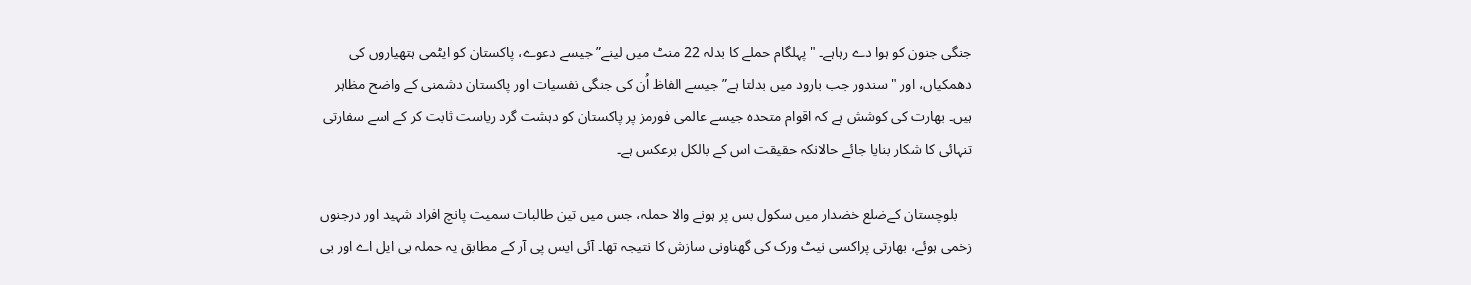جنگی جنون کو ہوا دے رہاہے۔ "پہلگام حملے کا بدلہ 22 منٹ میں لینے” جیسے دعوے، پاکستان کو ایٹمی ہتھیاروں کی دھمکیاں، اور "سندور جب بارود میں بدلتا ہے” جیسے الفاظ اُن کی جنگی نفسیات اور پاکستان دشمنی کے واضح مظاہر ہیں۔ بھارت کی کوشش ہے کہ اقوام متحدہ جیسے عالمی فورمز پر پاکستان کو دہشت گرد ریاست ثابت کر کے اسے سفارتی تنہائی کا شکار بنایا جائے حالانکہ حقیقت اس کے بالکل برعکس ہے۔

    بلوچستان کےضلع خضدار میں سکول بس پر ہونے والا حملہ، جس میں تین طالبات سمیت پانچ افراد شہید اور درجنوں زخمی ہوئے، بھارتی پراکسی نیٹ ورک کی گھناونی سازش کا نتیجہ تھا۔ آئی ایس پی آر کے مطابق یہ حملہ بی ایل اے اور بی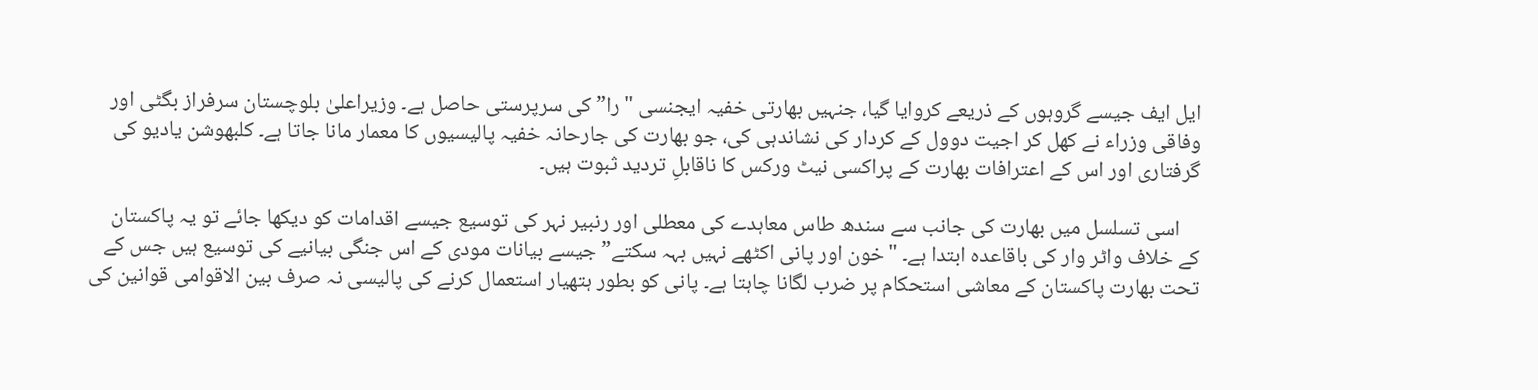ایل ایف جیسے گروہوں کے ذریعے کروایا گیا، جنہیں بھارتی خفیہ ایجنسی "را” کی سرپرستی حاصل ہے۔ وزیراعلیٰ بلوچستان سرفراز بگٹی اور وفاقی وزراء نے کھل کر اجیت دوول کے کردار کی نشاندہی کی، جو بھارت کی جارحانہ خفیہ پالیسیوں کا معمار مانا جاتا ہے۔ کلبھوشن یادیو کی گرفتاری اور اس کے اعترافات بھارت کے پراکسی نیٹ ورکس کا ناقابلِ تردید ثبوت ہیں۔

    اسی تسلسل میں بھارت کی جانب سے سندھ طاس معاہدے کی معطلی اور رنبیر نہر کی توسیع جیسے اقدامات کو دیکھا جائے تو یہ پاکستان کے خلاف واٹر وار کی باقاعدہ ابتدا ہے۔ "خون اور پانی اکٹھے نہیں بہہ سکتے” جیسے بیانات مودی کے اس جنگی بیانیے کی توسیع ہیں جس کے تحت بھارت پاکستان کے معاشی استحکام پر ضرب لگانا چاہتا ہے۔ پانی کو بطور ہتھیار استعمال کرنے کی پالیسی نہ صرف بین الاقوامی قوانین کی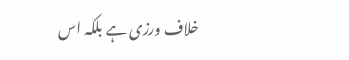خلاف ورزی ہے بلکہ اس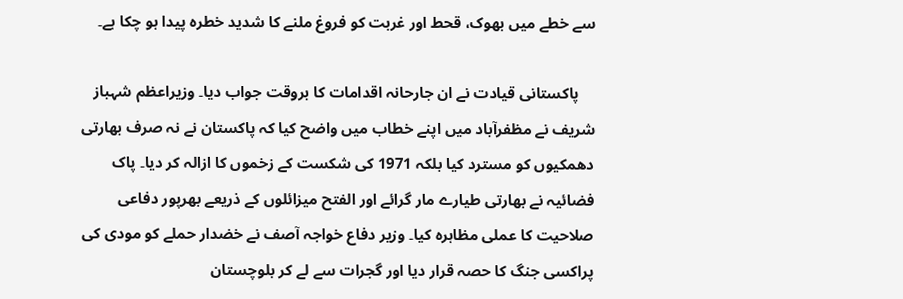سے خطے میں بھوک، قحط اور غربت کو فروغ ملنے کا شدید خطرہ پیدا ہو چکا ہے۔

    پاکستانی قیادت نے ان جارحانہ اقدامات کا بروقت جواب دیا۔ وزیراعظم شہباز شریف نے مظفرآباد میں اپنے خطاب میں واضح کیا کہ پاکستان نے نہ صرف بھارتی دھمکیوں کو مسترد کیا بلکہ 1971 کی شکست کے زخموں کا ازالہ کر دیا۔ پاک فضائیہ نے بھارتی طیارے مار گرائے اور الفتح میزائلوں کے ذریعے بھرپور دفاعی صلاحیت کا عملی مظاہرہ کیا۔ وزیر دفاع خواجہ آصف نے خضدار حملے کو مودی کی پراکسی جنگ کا حصہ قرار دیا اور گجرات سے لے کر بلوچستان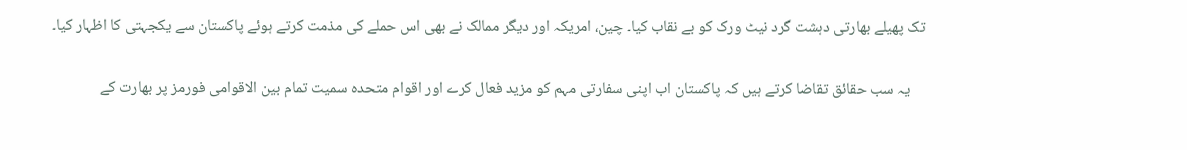تک پھیلے بھارتی دہشت گرد نیٹ ورک کو بے نقاب کیا۔ چین، امریکہ اور دیگر ممالک نے بھی اس حملے کی مذمت کرتے ہوئے پاکستان سے یکجہتی کا اظہار کیا۔

    یہ سب حقائق تقاضا کرتے ہیں کہ پاکستان اب اپنی سفارتی مہم کو مزید فعال کرے اور اقوام متحدہ سمیت تمام بین الاقوامی فورمز پر بھارت کے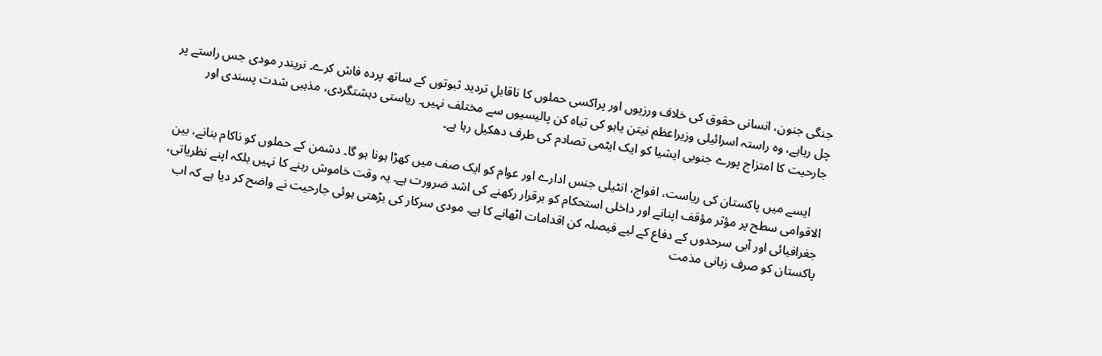جنگی جنون، انسانی حقوق کی خلاف ورزیوں اور پراکسی حملوں کا ناقابلِ تردید ثبوتوں کے ساتھ پردہ فاش کرے۔ نریندر مودی جس راستے پر چل رہاہے، وہ راستہ اسرائیلی وزیراعظم نیتن یاہو کی تباہ کن پالیسیوں سے مختلف نہیں۔ ریاستی دہشتگردی، مذہبی شدت پسندی اور جارحیت کا امتزاج پورے جنوبی ایشیا کو ایک ایٹمی تصادم کی طرف دھکیل رہا ہے۔

    ایسے میں پاکستان کی ریاست، افواج، انٹیلی جنس ادارے اور عوام کو ایک صف میں کھڑا ہونا ہو گا۔ دشمن کے حملوں کو ناکام بنانے، بین الاقوامی سطح پر مؤثر مؤقف اپنانے اور داخلی استحکام کو برقرار رکھنے کی اشد ضرورت ہے۔ یہ وقت خاموش رہنے کا نہیں بلکہ اپنے نظریاتی، جغرافیائی اور آبی سرحدوں کے دفاع کے لیے فیصلہ کن اقدامات اٹھانے کا ہے۔ مودی سرکار کی بڑھتی ہوئی جارحیت نے واضح کر دیا ہے کہ اب پاکستان کو صرف زبانی مذمت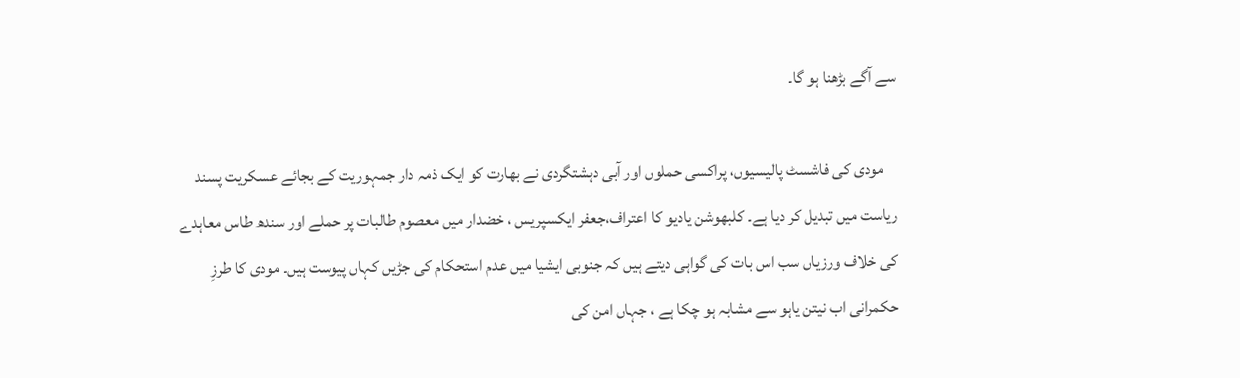سے آگے بڑھنا ہو گا۔

    مودی کی فاشسٹ پالیسیوں، پراکسی حملوں اور آبی دہشتگردی نے بھارت کو ایک ذمہ دار جمہوریت کے بجائے عسکریت پسند ریاست میں تبدیل کر دیا ہے۔ کلبھوشن یادیو کا اعتراف،جعفر ایکسپریس ، خضدار میں معصوم طالبات پر حملے اور سندھ طاس معاہدے کی خلاف ورزیاں سب اس بات کی گواہی دیتے ہیں کہ جنوبی ایشیا میں عدم استحکام کی جڑیں کہاں پیوست ہیں۔ مودی کا طرزِ حکمرانی اب نیتن یاہو سے مشابہ ہو چکا ہے ، جہاں امن کی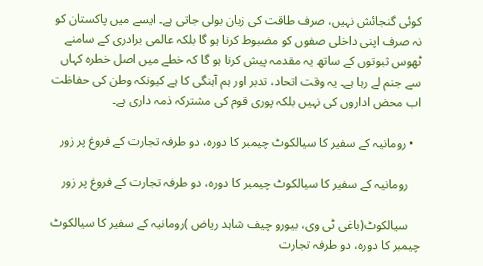کوئی گنجائش نہیں، صرف طاقت کی زبان بولی جاتی ہے۔ ایسے میں پاکستان کو نہ صرف اپنی داخلی صفوں کو مضبوط کرنا ہو گا بلکہ عالمی برادری کے سامنے ٹھوس ثبوتوں کے ساتھ یہ مقدمہ پیش کرنا ہو گا کہ خطے میں اصل خطرہ کہاں سے جنم لے رہا ہے۔ یہ وقت اتحاد، تدبر اور ہم آہنگی کا ہے کیونکہ وطن کی حفاظت اب محض اداروں کی نہیں بلکہ پوری قوم کی مشترکہ ذمہ داری ہے۔

  • رومانیہ کے سفیر کا سیالکوٹ چیمبر کا دورہ، دو طرفہ تجارت کے فروغ پر زور

    رومانیہ کے سفیر کا سیالکوٹ چیمبر کا دورہ، دو طرفہ تجارت کے فروغ پر زور

    سیالکوٹ(باغی ٹی وی، بیورو چیف شاہد ریاض )رومانیہ کے سفیر کا سیالکوٹ چیمبر کا دورہ، دو طرفہ تجارت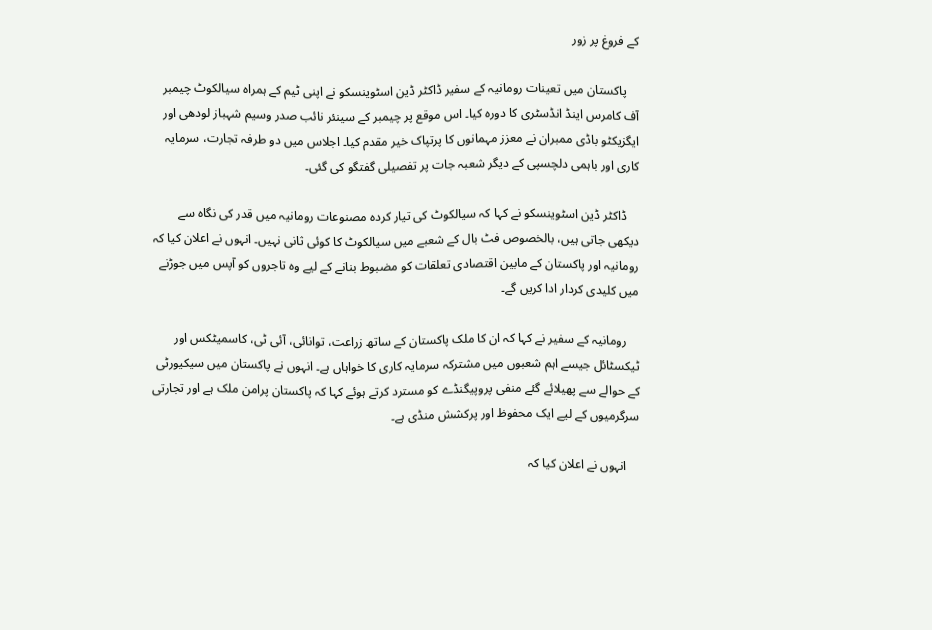کے فروغ پر زور

    پاکستان میں تعینات رومانیہ کے سفیر ڈاکٹر ڈین اسٹوینسکو نے اپنی ٹیم کے ہمراہ سیالکوٹ چیمبر آف کامرس اینڈ انڈسٹری کا دورہ کیا۔ اس موقع پر چیمبر کے سینئر نائب صدر وسیم شہباز لودھی اور ایگزیکٹو باڈی ممبران نے معزز مہمانوں کا پرتپاک خیر مقدم کیا۔ اجلاس میں دو طرفہ تجارت، سرمایہ کاری اور باہمی دلچسپی کے دیگر شعبہ جات پر تفصیلی گفتگو کی گئی۔

    ڈاکٹر ڈین اسٹوینسکو نے کہا کہ سیالکوٹ کی تیار کردہ مصنوعات رومانیہ میں قدر کی نگاہ سے دیکھی جاتی ہیں، بالخصوص فٹ بال کے شعبے میں سیالکوٹ کا کوئی ثانی نہیں۔ انہوں نے اعلان کیا کہ رومانیہ اور پاکستان کے مابین اقتصادی تعلقات کو مضبوط بنانے کے لیے وہ تاجروں کو آپس میں جوڑنے میں کلیدی کردار ادا کریں گے۔

    رومانیہ کے سفیر نے کہا کہ ان کا ملک پاکستان کے ساتھ زراعت، توانائی، آئی ٹی، کاسمیٹکس اور ٹیکسٹائل جیسے اہم شعبوں میں مشترکہ سرمایہ کاری کا خواہاں ہے۔ انہوں نے پاکستان میں سیکیورٹی کے حوالے سے پھیلائے گئے منفی پروپیگنڈے کو مسترد کرتے ہوئے کہا کہ پاکستان پرامن ملک ہے اور تجارتی سرگرمیوں کے لیے ایک محفوظ اور پرکشش منڈی ہے۔

    انہوں نے اعلان کیا کہ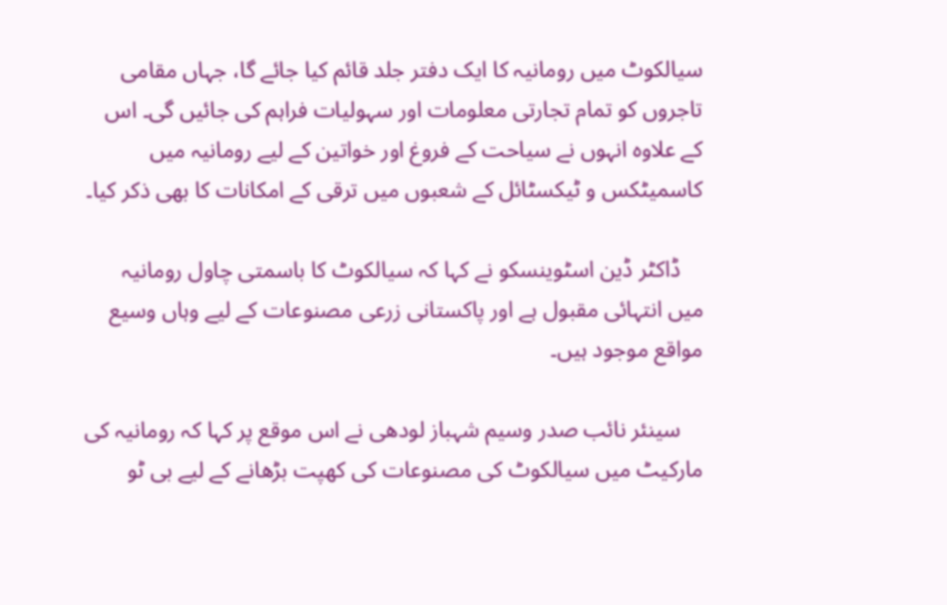سیالکوٹ میں رومانیہ کا ایک دفتر جلد قائم کیا جائے گا، جہاں مقامی تاجروں کو تمام تجارتی معلومات اور سہولیات فراہم کی جائیں گی۔ اس کے علاوہ انہوں نے سیاحت کے فروغ اور خواتین کے لیے رومانیہ میں کاسمیٹکس و ٹیکسٹائل کے شعبوں میں ترقی کے امکانات کا بھی ذکر کیا۔

    ڈاکٹر ڈین اسٹوینسکو نے کہا کہ سیالکوٹ کا باسمتی چاول رومانیہ میں انتہائی مقبول ہے اور پاکستانی زرعی مصنوعات کے لیے وہاں وسیع مواقع موجود ہیں۔

    سینئر نائب صدر وسیم شہباز لودھی نے اس موقع پر کہا کہ رومانیہ کی مارکیٹ میں سیالکوٹ کی مصنوعات کی کھپت بڑھانے کے لیے بی ٹو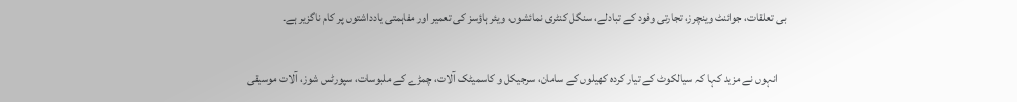بی تعلقات، جوائنٹ وینچرز، تجارتی وفود کے تبادلے، سنگل کنٹری نمائشوں، ویئر ہاؤسز کی تعمیر اور مفاہمتی یادداشتوں پر کام ناگزیر ہے۔

    انہوں نے مزید کہا کہ سیالکوٹ کے تیار کردہ کھیلوں کے سامان، سرجیکل و کاسمیٹک آلات، چمڑے کے ملبوسات، سپورٹس شوز، آلات موسیقی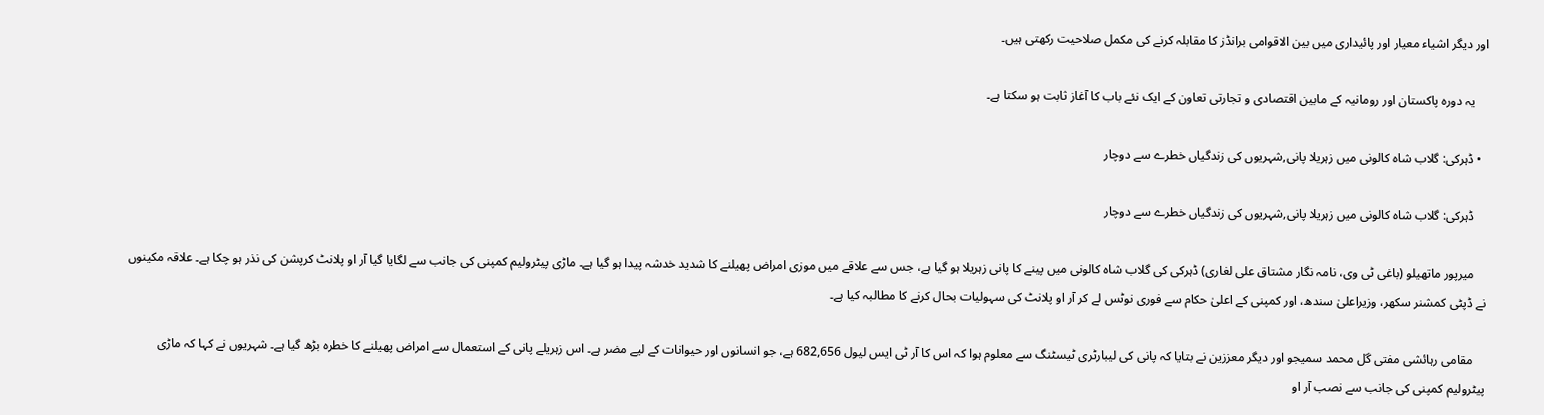اور دیگر اشیاء معیار اور پائیداری میں بین الاقوامی برانڈز کا مقابلہ کرنے کی مکمل صلاحیت رکھتی ہیں۔

    یہ دورہ پاکستان اور رومانیہ کے مابین اقتصادی و تجارتی تعاون کے ایک نئے باب کا آغاز ثابت ہو سکتا ہے۔

  • ڈہرکی: گلاب شاہ کالونی میں زہریلا پانی,شہریوں کی زندگیاں خطرے سے دوچار

    ڈہرکی: گلاب شاہ کالونی میں زہریلا پانی,شہریوں کی زندگیاں خطرے سے دوچار

    میرپور ماتھیلو (باغی ٹی وی، نامہ نگار مشتاق علی لغاری) ڈہرکی کی گلاب شاہ کالونی میں پینے کا پانی زہریلا ہو گیا ہے، جس سے علاقے میں موزی امراض پھیلنے کا شدید خدشہ پیدا ہو گیا ہے۔ ماڑی پیٹرولیم کمپنی کی جانب سے لگایا گیا آر او پلانٹ کرپشن کی نذر ہو چکا ہے۔ علاقہ مکینوں نے ڈپٹی کمشنر سکھر، وزیراعلیٰ سندھ، اور کمپنی کے اعلیٰ حکام سے فوری نوٹس لے کر آر او پلانٹ کی سہولیات بحال کرنے کا مطالبہ کیا ہے۔

    مقامی رہائشی مفتی گل محمد سمیجو اور دیگر معززین نے بتایا کہ پانی کی لیبارٹری ٹیسٹنگ سے معلوم ہوا کہ اس کا آر ٹی ایس لیول 682,656 ہے، جو انسانوں اور حیوانات کے لیے مضر ہے۔ اس زہریلے پانی کے استعمال سے امراض پھیلنے کا خطرہ بڑھ گیا ہے۔ شہریوں نے کہا کہ ماڑی پیٹرولیم کمپنی کی جانب سے نصب آر او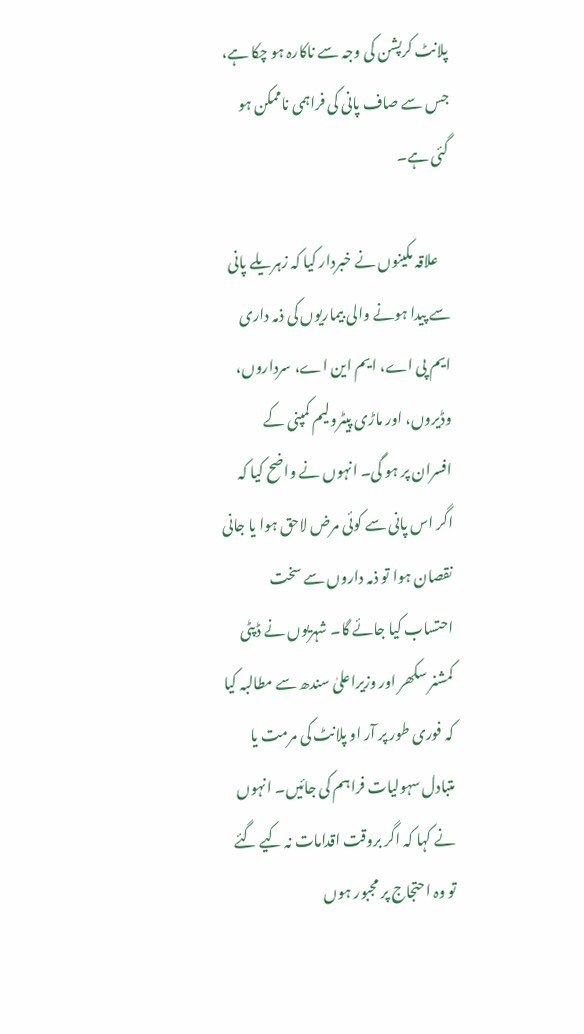پلانٹ کرپشن کی وجہ سے ناکارہ ہو چکا ہے، جس سے صاف پانی کی فراہمی ناممکن ہو گئی ہے۔

    علاقہ مکینوں نے خبردار کیا کہ زہریلے پانی سے پیدا ہونے والی بیماریوں کی ذمہ داری ایم پی اے، ایم این اے، سرداروں، وڈیروں، اور ماڑی پیٹرولیم کمپنی کے افسران پر ہو گی۔ انہوں نے واضح کیا کہ اگر اس پانی سے کوئی مرض لاحق ہوا یا جانی نقصان ہوا تو ذمہ داروں سے سخت احتساب کیا جائے گا۔ شہریوں نے ڈپٹی کمشنر سکھر اور وزیراعلیٰ سندھ سے مطالبہ کیا کہ فوری طور پر آر او پلانٹ کی مرمت یا متبادل سہولیات فراہم کی جائیں۔ انہوں نے کہا کہ اگر بروقت اقدامات نہ کیے گئے تو وہ احتجاج پر مجبور ہوں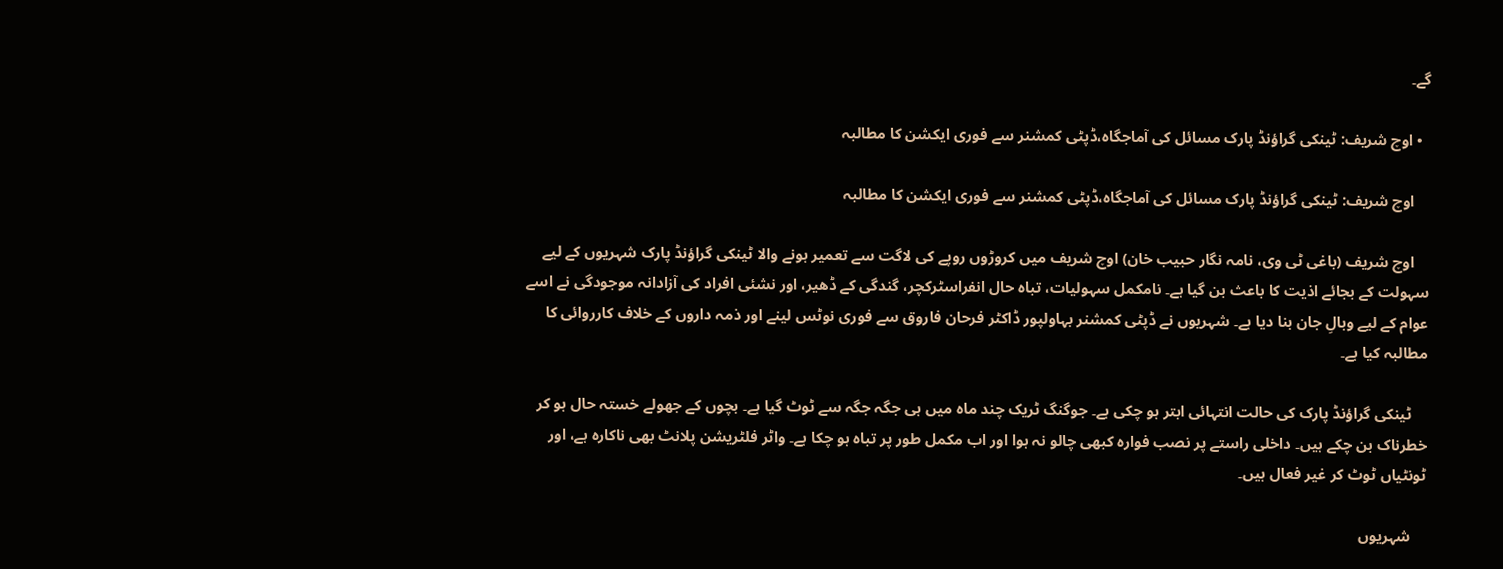گے۔

  • اوچ شریف: ٹینکی گراؤنڈ پارک مسائل کی آماجگاہ،ڈپٹی کمشنر سے فوری ایکشن کا مطالبہ

    اوچ شریف: ٹینکی گراؤنڈ پارک مسائل کی آماجگاہ،ڈپٹی کمشنر سے فوری ایکشن کا مطالبہ

    اوچ شریف (باغی ٹی وی، نامہ نگار حبیب خان) اوچ شریف میں کروڑوں روپے کی لاگت سے تعمیر ہونے والا ٹینکی گراؤنڈ پارک شہریوں کے لیے سہولت کے بجائے اذیت کا باعث بن گیا ہے۔ نامکمل سہولیات، تباہ حال انفراسٹرکچر، گندگی کے ڈھیر، اور نشئی افراد کی آزادانہ موجودگی نے اسے عوام کے لیے وبالِ جان بنا دیا ہے۔ شہریوں نے ڈپٹی کمشنر بہاولپور ڈاکٹر فرحان فاروق سے فوری نوٹس لینے اور ذمہ داروں کے خلاف کارروائی کا مطالبہ کیا ہے۔

    ٹینکی گراؤنڈ پارک کی حالت انتہائی ابتر ہو چکی ہے۔ جوگنگ ٹریک چند ماہ میں ہی جگہ جگہ سے ٹوٹ گیا ہے۔ بچوں کے جھولے خستہ حال ہو کر خطرناک بن چکے ہیں۔ داخلی راستے پر نصب فوارہ کبھی چالو نہ ہوا اور اب مکمل طور پر تباہ ہو چکا ہے۔ واٹر فلٹریشن پلانٹ بھی ناکارہ ہے، اور ٹونٹیاں ٹوٹ کر غیر فعال ہیں۔

    شہریوں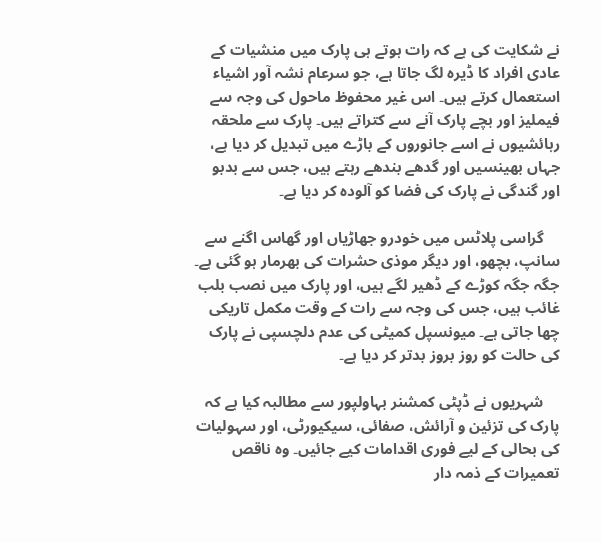نے شکایت کی ہے کہ رات ہوتے ہی پارک میں منشیات کے عادی افراد کا ڈیرہ لگ جاتا ہے، جو سرعام نشہ آور اشیاء استعمال کرتے ہیں۔ اس غیر محفوظ ماحول کی وجہ سے فیملیز اور بچے پارک آنے سے کتراتے ہیں۔ پارک سے ملحقہ رہائشیوں نے اسے جانوروں کے باڑے میں تبدیل کر دیا ہے، جہاں بھینسیں اور گدھے بندھے رہتے ہیں، جس سے بدبو اور گندگی نے پارک کی فضا کو آلودہ کر دیا ہے۔

    گراسی پلاٹس میں خودرو جھاڑیاں اور گھاس اگنے سے سانپ، بچھو، اور دیگر موذی حشرات کی بھرمار ہو گئی ہے۔ جگہ جگہ کوڑے کے ڈھیر لگے ہیں، اور پارک میں نصب بلب غائب ہیں، جس کی وجہ سے رات کے وقت مکمل تاریکی چھا جاتی ہے۔ میونسپل کمیٹی کی عدم دلچسپی نے پارک کی حالت کو روز بروز بدتر کر دیا ہے۔

    شہریوں نے ڈپٹی کمشنر بہاولپور سے مطالبہ کیا ہے کہ پارک کی تزئین و آرائش، صفائی، سیکیورٹی، اور سہولیات کی بحالی کے لیے فوری اقدامات کیے جائیں۔ وہ ناقص تعمیرات کے ذمہ دار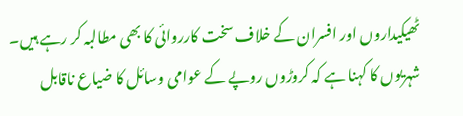ٹھیکیداروں اور افسران کے خلاف سخت کارروائی کا بھی مطالبہ کر رہے ہیں۔ شہریوں کا کہنا ہے کہ کروڑوں روپے کے عوامی وسائل کا ضیاع ناقابل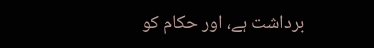برداشت ہے، اور حکام کو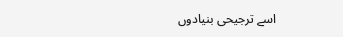اسے ترجیحی بنیادوں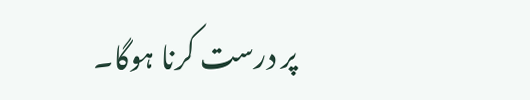پر درست کرنا ہوگا۔